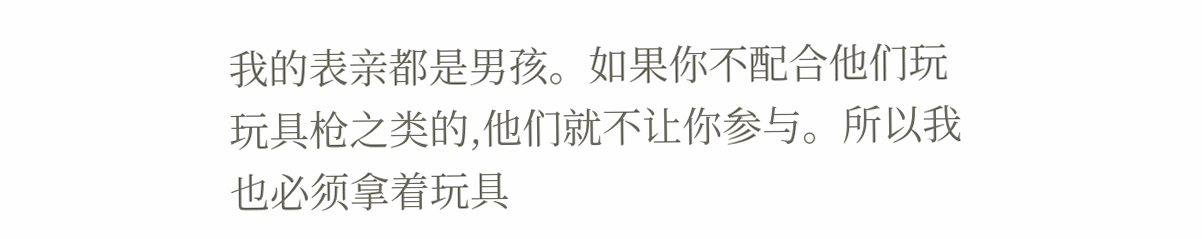我的表亲都是男孩。如果你不配合他们玩玩具枪之类的,他们就不让你参与。所以我也必须拿着玩具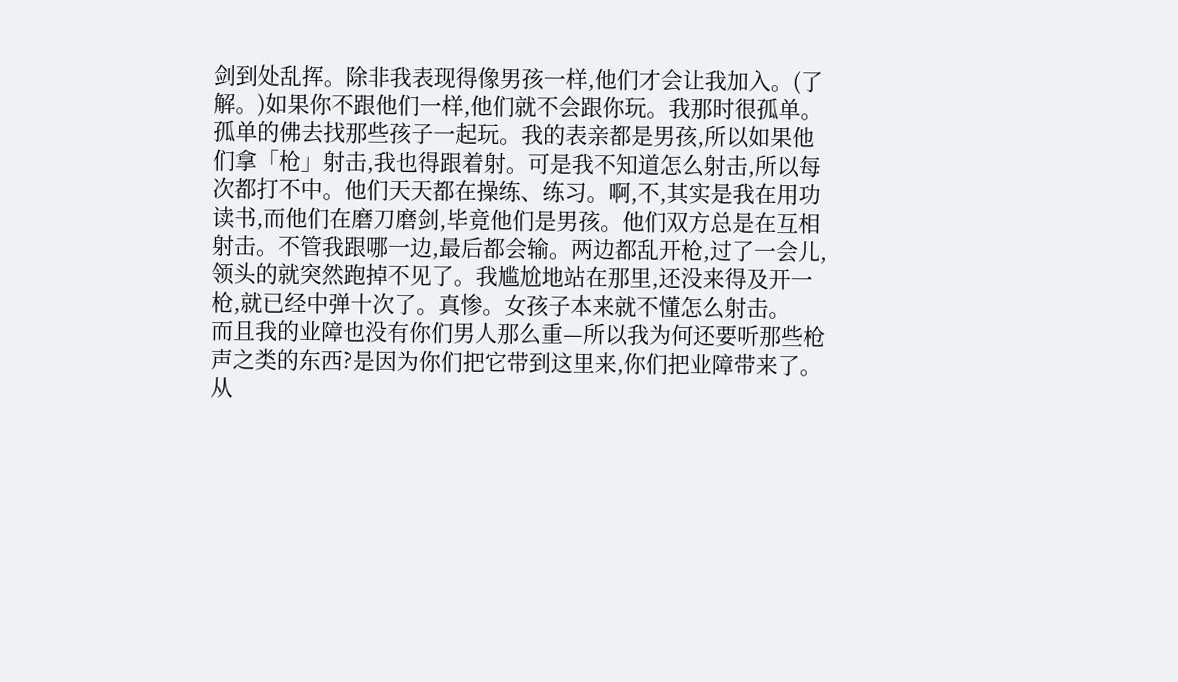剑到处乱挥。除非我表现得像男孩一样,他们才会让我加入。(了解。)如果你不跟他们一样,他们就不会跟你玩。我那时很孤单。孤单的佛去找那些孩子一起玩。我的表亲都是男孩,所以如果他们拿「枪」射击,我也得跟着射。可是我不知道怎么射击,所以每次都打不中。他们天天都在操练、练习。啊,不,其实是我在用功读书,而他们在磨刀磨剑,毕竟他们是男孩。他们双方总是在互相射击。不管我跟哪一边,最后都会输。两边都乱开枪,过了一会儿,领头的就突然跑掉不见了。我尴尬地站在那里,还没来得及开一枪,就已经中弹十次了。真惨。女孩子本来就不懂怎么射击。
而且我的业障也没有你们男人那么重—所以我为何还要听那些枪声之类的东西?是因为你们把它带到这里来,你们把业障带来了。从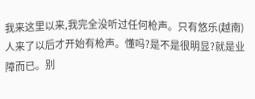我来这里以来,我完全没听过任何枪声。只有悠乐(越南)人来了以后才开始有枪声。懂吗?是不是很明显?就是业障而已。别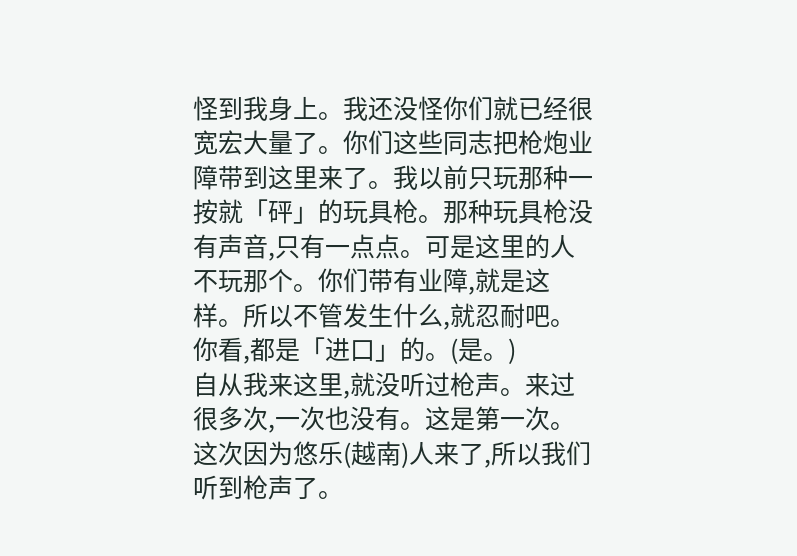怪到我身上。我还没怪你们就已经很宽宏大量了。你们这些同志把枪炮业障带到这里来了。我以前只玩那种一按就「砰」的玩具枪。那种玩具枪没有声音,只有一点点。可是这里的人不玩那个。你们带有业障,就是这样。所以不管发生什么,就忍耐吧。你看,都是「进口」的。(是。)
自从我来这里,就没听过枪声。来过很多次,一次也没有。这是第一次。这次因为悠乐(越南)人来了,所以我们听到枪声了。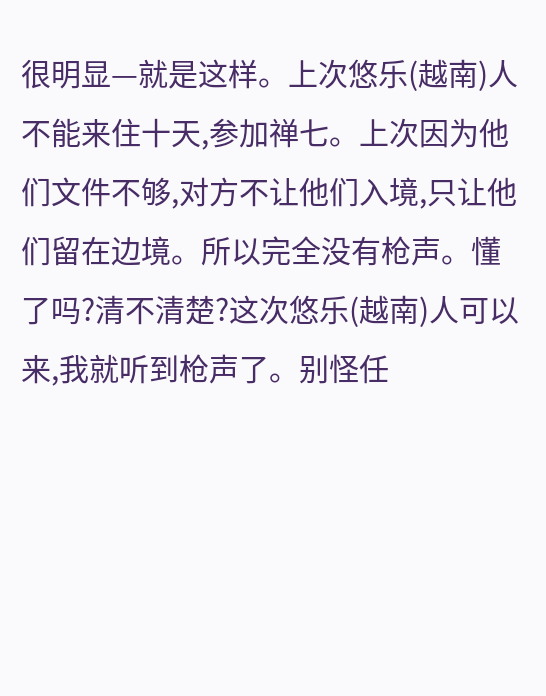很明显—就是这样。上次悠乐(越南)人不能来住十天,参加禅七。上次因为他们文件不够,对方不让他们入境,只让他们留在边境。所以完全没有枪声。懂了吗?清不清楚?这次悠乐(越南)人可以来,我就听到枪声了。别怪任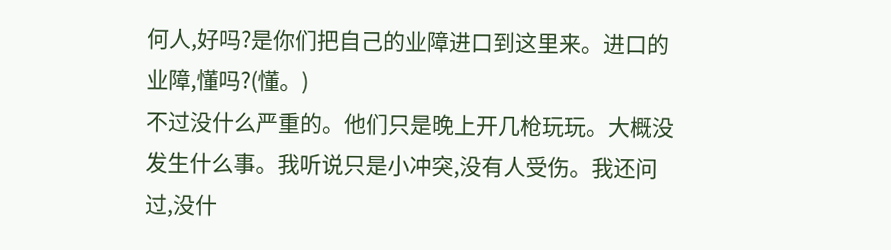何人,好吗?是你们把自己的业障进口到这里来。进口的业障,懂吗?(懂。)
不过没什么严重的。他们只是晚上开几枪玩玩。大概没发生什么事。我听说只是小冲突,没有人受伤。我还问过,没什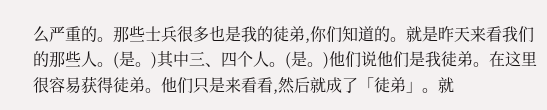么严重的。那些士兵很多也是我的徒弟,你们知道的。就是昨天来看我们的那些人。(是。)其中三、四个人。(是。)他们说他们是我徒弟。在这里很容易获得徒弟。他们只是来看看,然后就成了「徒弟」。就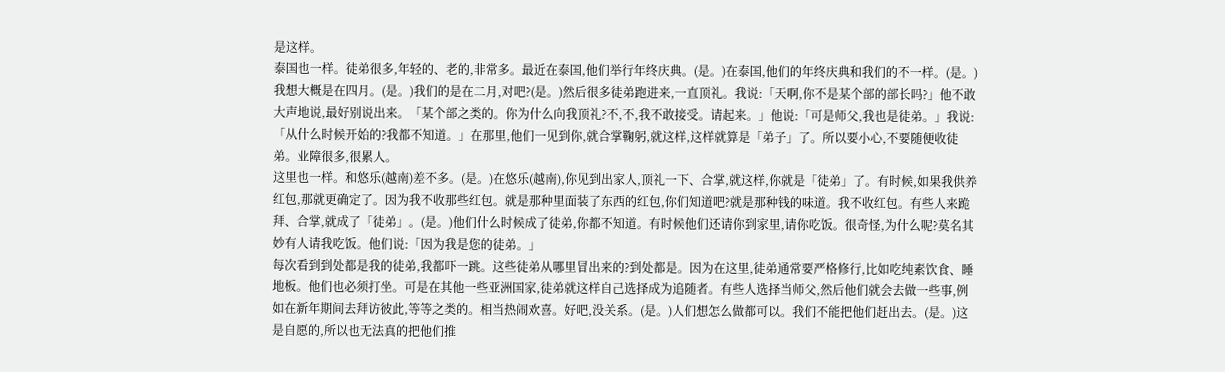是这样。
泰国也一样。徒弟很多,年轻的、老的,非常多。最近在泰国,他们举行年终庆典。(是。)在泰国,他们的年终庆典和我们的不一样。(是。)我想大概是在四月。(是。)我们的是在二月,对吧?(是。)然后很多徒弟跑进来,一直顶礼。我说:「天啊,你不是某个部的部长吗?」他不敢大声地说,最好别说出来。「某个部之类的。你为什么向我顶礼?不,不,我不敢接受。请起来。」他说:「可是师父,我也是徒弟。」我说:「从什么时候开始的?我都不知道。」在那里,他们一见到你,就合掌鞠躬,就这样,这样就算是「弟子」了。所以要小心,不要随便收徒弟。业障很多,很累人。
这里也一样。和悠乐(越南)差不多。(是。)在悠乐(越南),你见到出家人,顶礼一下、合掌,就这样,你就是「徒弟」了。有时候,如果我供养红包,那就更确定了。因为我不收那些红包。就是那种里面装了东西的红包,你们知道吧?就是那种钱的味道。我不收红包。有些人来跪拜、合掌,就成了「徒弟」。(是。)他们什么时候成了徒弟,你都不知道。有时候他们还请你到家里,请你吃饭。很奇怪,为什么呢?莫名其妙有人请我吃饭。他们说:「因为我是您的徒弟。」
每次看到到处都是我的徒弟,我都吓一跳。这些徒弟从哪里冒出来的?到处都是。因为在这里,徒弟通常要严格修行,比如吃纯素饮食、睡地板。他们也必须打坐。可是在其他一些亚洲国家,徒弟就这样自己选择成为追随者。有些人选择当师父,然后他们就会去做一些事,例如在新年期间去拜访彼此,等等之类的。相当热闹欢喜。好吧,没关系。(是。)人们想怎么做都可以。我们不能把他们赶出去。(是。)这是自愿的,所以也无法真的把他们推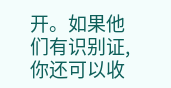开。如果他们有识别证,你还可以收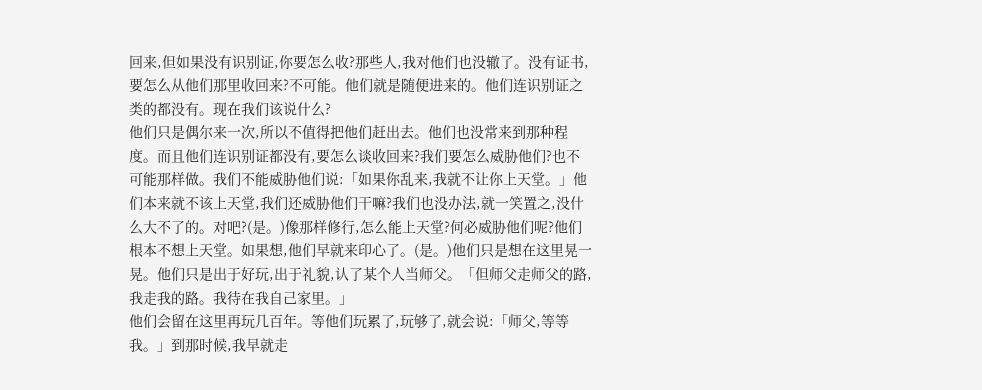回来,但如果没有识别证,你要怎么收?那些人,我对他们也没辙了。没有证书,要怎么从他们那里收回来?不可能。他们就是随便进来的。他们连识别证之类的都没有。现在我们该说什么?
他们只是偶尔来一次,所以不值得把他们赶出去。他们也没常来到那种程度。而且他们连识别证都没有,要怎么谈收回来?我们要怎么威胁他们?也不可能那样做。我们不能威胁他们说:「如果你乱来,我就不让你上天堂。」他们本来就不该上天堂,我们还威胁他们干嘛?我们也没办法,就一笑置之,没什么大不了的。对吧?(是。)像那样修行,怎么能上天堂?何必威胁他们呢?他们根本不想上天堂。如果想,他们早就来印心了。(是。)他们只是想在这里晃一晃。他们只是出于好玩,出于礼貌,认了某个人当师父。「但师父走师父的路,我走我的路。我待在我自己家里。」
他们会留在这里再玩几百年。等他们玩累了,玩够了,就会说:「师父,等等我。」到那时候,我早就走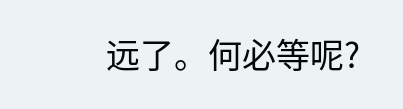远了。何必等呢?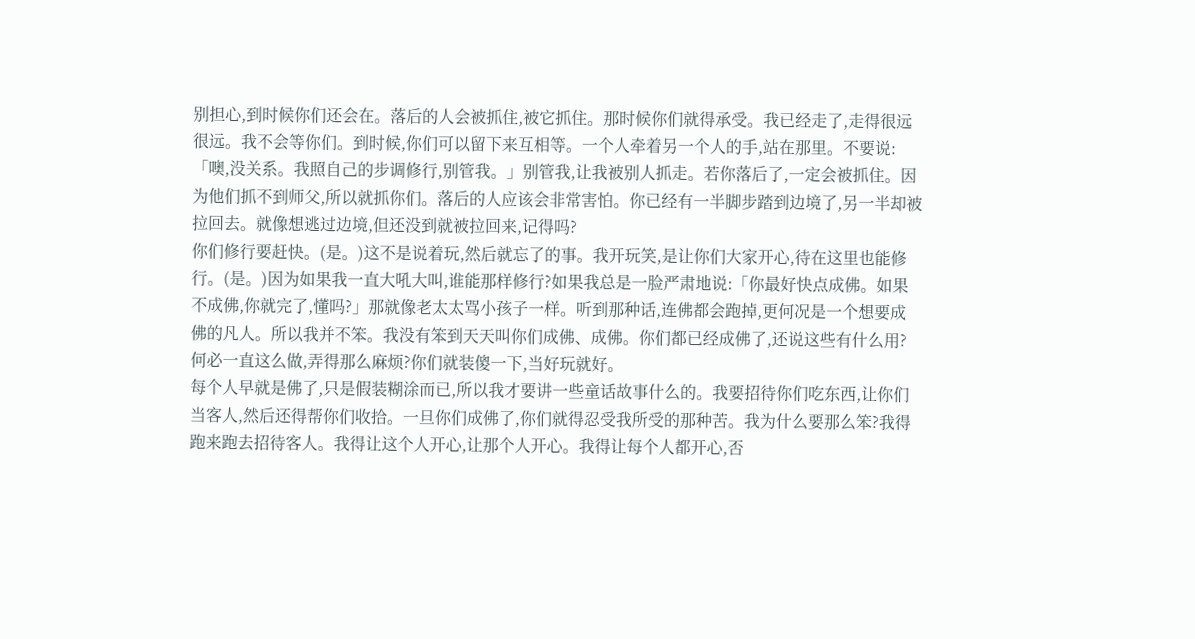别担心,到时候你们还会在。落后的人会被抓住,被它抓住。那时候你们就得承受。我已经走了,走得很远很远。我不会等你们。到时候,你们可以留下来互相等。一个人牵着另一个人的手,站在那里。不要说:「噢,没关系。我照自己的步调修行,别管我。」别管我,让我被别人抓走。若你落后了,一定会被抓住。因为他们抓不到师父,所以就抓你们。落后的人应该会非常害怕。你已经有一半脚步踏到边境了,另一半却被拉回去。就像想逃过边境,但还没到就被拉回来,记得吗?
你们修行要赶快。(是。)这不是说着玩,然后就忘了的事。我开玩笑,是让你们大家开心,待在这里也能修行。(是。)因为如果我一直大吼大叫,谁能那样修行?如果我总是一脸严肃地说:「你最好快点成佛。如果不成佛,你就完了,懂吗?」那就像老太太骂小孩子一样。听到那种话,连佛都会跑掉,更何况是一个想要成佛的凡人。所以我并不笨。我没有笨到天天叫你们成佛、成佛。你们都已经成佛了,还说这些有什么用?何必一直这么做,弄得那么麻烦?你们就装傻一下,当好玩就好。
每个人早就是佛了,只是假装糊涂而已,所以我才要讲一些童话故事什么的。我要招待你们吃东西,让你们当客人,然后还得帮你们收拾。一旦你们成佛了,你们就得忍受我所受的那种苦。我为什么要那么笨?我得跑来跑去招待客人。我得让这个人开心,让那个人开心。我得让每个人都开心,否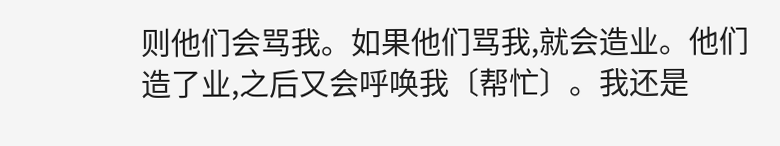则他们会骂我。如果他们骂我,就会造业。他们造了业,之后又会呼唤我〔帮忙〕。我还是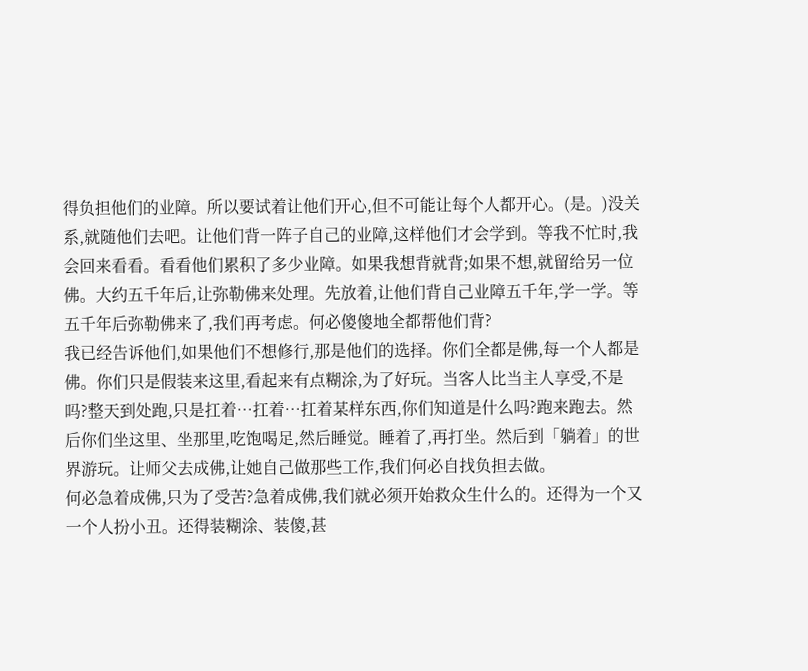得负担他们的业障。所以要试着让他们开心,但不可能让每个人都开心。(是。)没关系,就随他们去吧。让他们背一阵子自己的业障,这样他们才会学到。等我不忙时,我会回来看看。看看他们累积了多少业障。如果我想背就背;如果不想,就留给另一位佛。大约五千年后,让弥勒佛来处理。先放着,让他们背自己业障五千年,学一学。等五千年后弥勒佛来了,我们再考虑。何必傻傻地全都帮他们背?
我已经告诉他们,如果他们不想修行,那是他们的选择。你们全都是佛,每一个人都是佛。你们只是假装来这里,看起来有点糊涂,为了好玩。当客人比当主人享受,不是吗?整天到处跑,只是扛着…扛着…扛着某样东西,你们知道是什么吗?跑来跑去。然后你们坐这里、坐那里,吃饱喝足,然后睡觉。睡着了,再打坐。然后到「躺着」的世界游玩。让师父去成佛,让她自己做那些工作,我们何必自找负担去做。
何必急着成佛,只为了受苦?急着成佛,我们就必须开始救众生什么的。还得为一个又一个人扮小丑。还得装糊涂、装傻,甚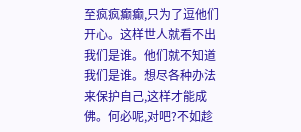至疯疯癫癫,只为了逗他们开心。这样世人就看不出我们是谁。他们就不知道我们是谁。想尽各种办法来保护自己,这样才能成佛。何必呢,对吧?不如趁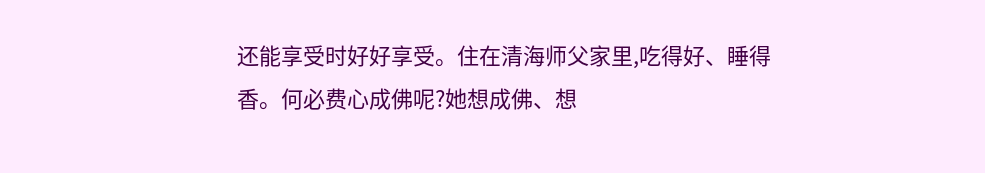还能享受时好好享受。住在清海师父家里,吃得好、睡得香。何必费心成佛呢?她想成佛、想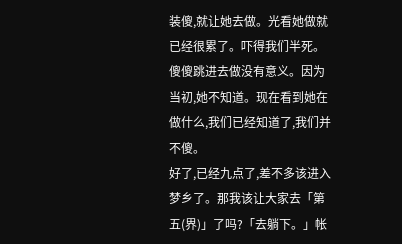装傻,就让她去做。光看她做就已经很累了。吓得我们半死。傻傻跳进去做没有意义。因为当初,她不知道。现在看到她在做什么,我们已经知道了,我们并不傻。
好了,已经九点了,差不多该进入梦乡了。那我该让大家去「第五(界)」了吗?「去躺下。」帐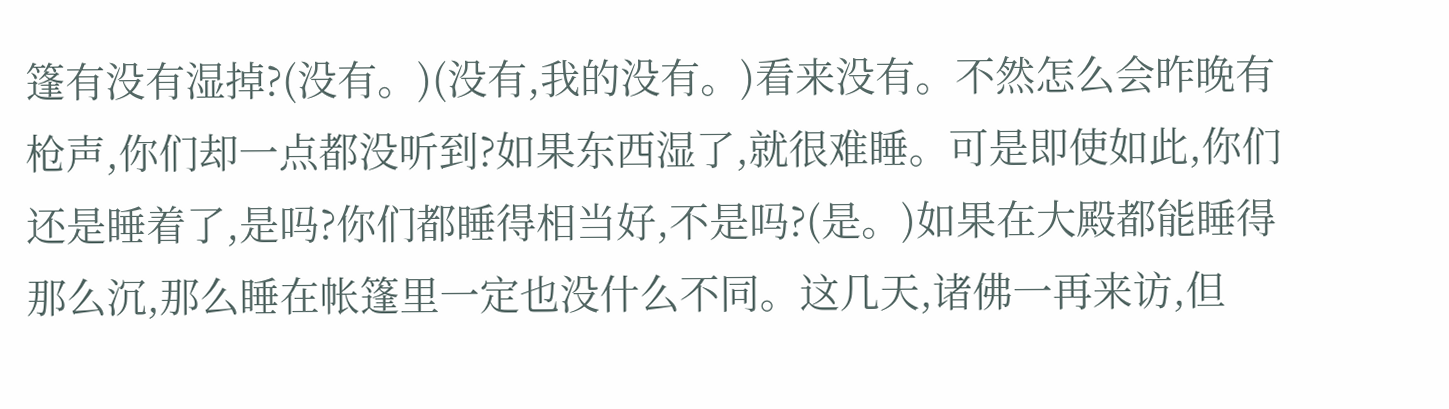篷有没有湿掉?(没有。)(没有,我的没有。)看来没有。不然怎么会昨晚有枪声,你们却一点都没听到?如果东西湿了,就很难睡。可是即使如此,你们还是睡着了,是吗?你们都睡得相当好,不是吗?(是。)如果在大殿都能睡得那么沉,那么睡在帐篷里一定也没什么不同。这几天,诸佛一再来访,但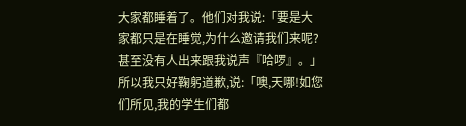大家都睡着了。他们对我说:「要是大家都只是在睡觉,为什么邀请我们来呢?甚至没有人出来跟我说声『哈啰』。」所以我只好鞠躬道歉,说:「噢,天哪!如您们所见,我的学生们都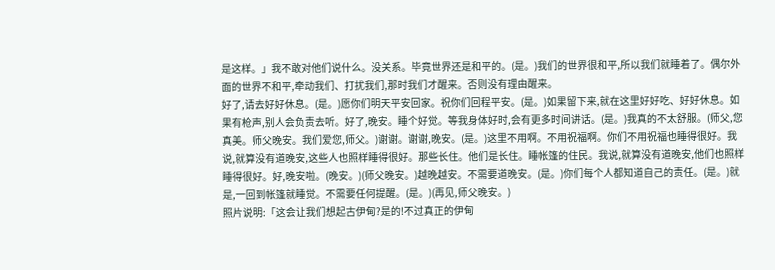是这样。」我不敢对他们说什么。没关系。毕竟世界还是和平的。(是。)我们的世界很和平,所以我们就睡着了。偶尔外面的世界不和平,牵动我们、打扰我们,那时我们才醒来。否则没有理由醒来。
好了,请去好好休息。(是。)愿你们明天平安回家。祝你们回程平安。(是。)如果留下来,就在这里好好吃、好好休息。如果有枪声,别人会负责去听。好了,晚安。睡个好觉。等我身体好时,会有更多时间讲话。(是。)我真的不太舒服。(师父,您真美。师父晚安。我们爱您,师父。)谢谢。谢谢,晚安。(是。)这里不用啊。不用祝福啊。你们不用祝福也睡得很好。我说,就算没有道晚安,这些人也照样睡得很好。那些长住。他们是长住。睡帐篷的住民。我说,就算没有道晚安,他们也照样睡得很好。好,晚安啦。(晚安。)(师父晚安。)越晚越安。不需要道晚安。(是。)你们每个人都知道自己的责任。(是。)就是,一回到帐篷就睡觉。不需要任何提醒。(是。)(再见,师父晚安。)
照片说明:「这会让我们想起古伊甸?是的!不过真正的伊甸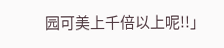园可美上千倍以上呢!!」